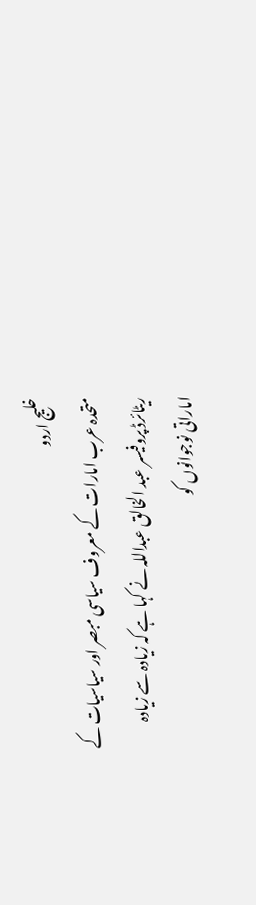خلیج اردو
متحدہ عرب امارات کے معروف سیاسی مبصر اور سیاسیات کے ریٹائرڈ پروفیسر عبد الخالق عبداللہ نے کہا ہے کہ زیادہ سے زیادہ اماراتی نوجوانوں کو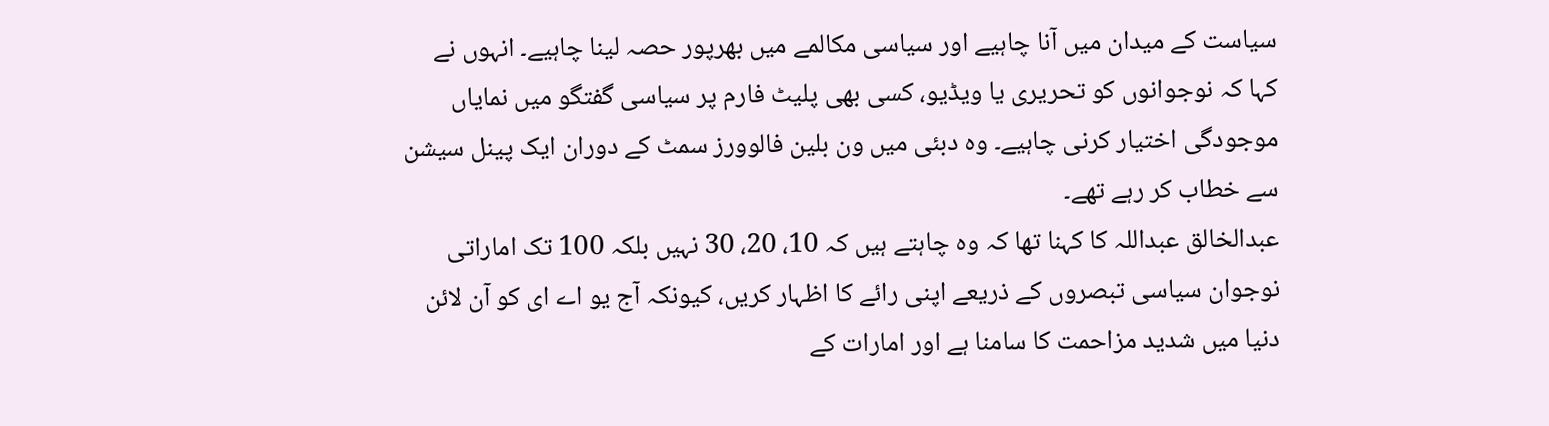سیاست کے میدان میں آنا چاہیے اور سیاسی مکالمے میں بھرپور حصہ لینا چاہیے۔ انہوں نے کہا کہ نوجوانوں کو تحریری یا ویڈیو، کسی بھی پلیٹ فارم پر سیاسی گفتگو میں نمایاں موجودگی اختیار کرنی چاہیے۔ وہ دبئی میں ون بلین فالوورز سمٹ کے دوران ایک پینل سیشن سے خطاب کر رہے تھے۔
عبدالخالق عبداللہ کا کہنا تھا کہ وہ چاہتے ہیں کہ 10، 20، 30 نہیں بلکہ 100 تک اماراتی نوجوان سیاسی تبصروں کے ذریعے اپنی رائے کا اظہار کریں، کیونکہ آج یو اے ای کو آن لائن دنیا میں شدید مزاحمت کا سامنا ہے اور امارات کے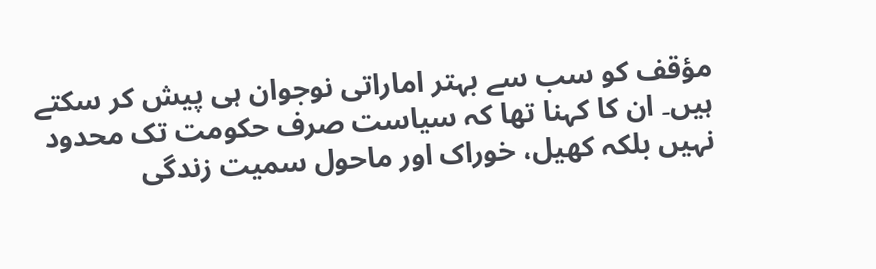مؤقف کو سب سے بہتر اماراتی نوجوان ہی پیش کر سکتے ہیں۔ ان کا کہنا تھا کہ سیاست صرف حکومت تک محدود نہیں بلکہ کھیل، خوراک اور ماحول سمیت زندگی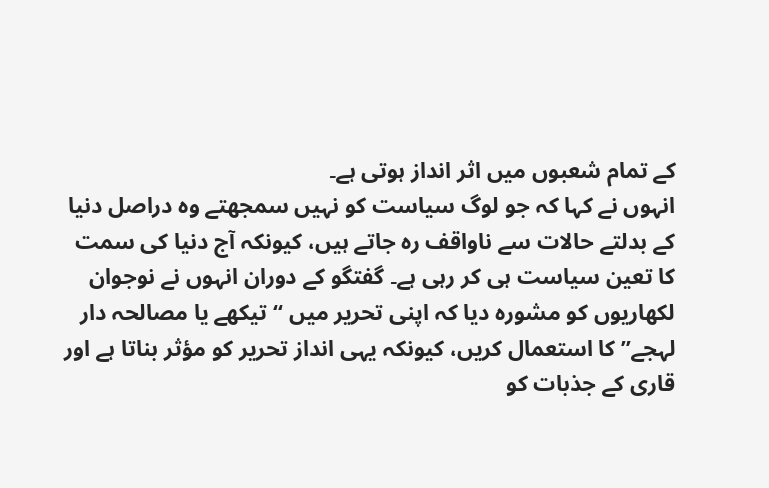کے تمام شعبوں میں اثر انداز ہوتی ہے۔
انہوں نے کہا کہ جو لوگ سیاست کو نہیں سمجھتے وہ دراصل دنیا کے بدلتے حالات سے ناواقف رہ جاتے ہیں، کیونکہ آج دنیا کی سمت کا تعین سیاست ہی کر رہی ہے۔ گفتگو کے دوران انہوں نے نوجوان لکھاریوں کو مشورہ دیا کہ اپنی تحریر میں “تیکھے یا مصالحہ دار لہجے” کا استعمال کریں، کیونکہ یہی انداز تحریر کو مؤثر بناتا ہے اور قاری کے جذبات کو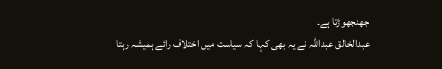جھنجھوڑتا ہے۔
عبدالخالق عبداللہ نے یہ بھی کہا کہ سیاست میں اختلاف رائے ہمیشہ رہتا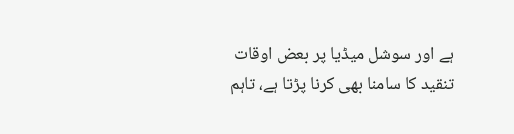ہے اور سوشل میڈیا پر بعض اوقات تنقید کا سامنا بھی کرنا پڑتا ہے، تاہم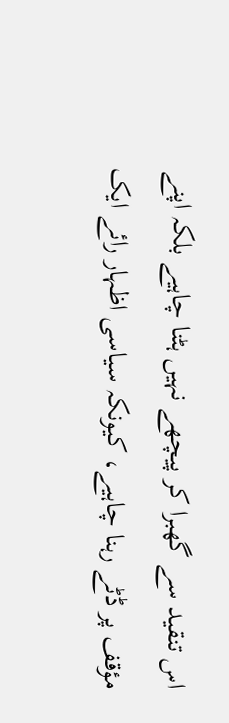اس تنقید سے گھبرا کر پیچھے نہیں ہٹنا چاہیے بلکہ اپنے مؤقف پر ڈٹے رہنا چاہیے، کیونکہ سیاسی اظہار رائے ایک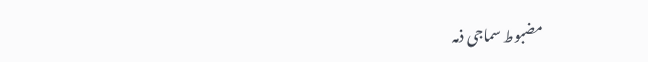مضبوط سماجی ذمہ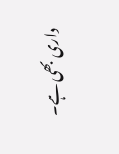داری بھی ہے۔